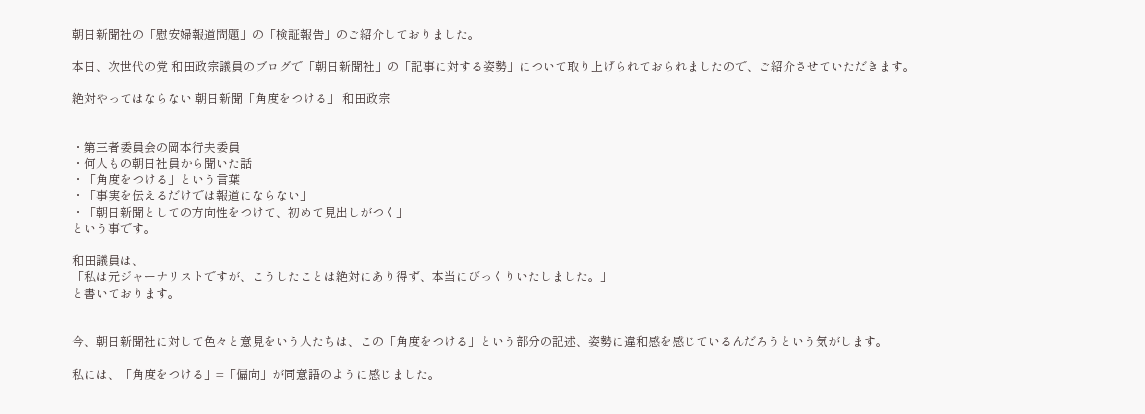朝日新聞社の「慰安婦報道問題」の「検証報告」のご紹介しておりました。

本日、次世代の党 和田政宗議員のブログで「朝日新聞社」の「記事に対する姿勢」について取り上げられておられましたので、ご紹介させていただきます。

絶対やってはならない 朝日新聞「角度をつける」 和田政宗


・第三者委員会の岡本行夫委員
・何人もの朝日社員から聞いた話
・「角度をつける」という言葉
・「事実を伝えるだけでは報道にならない」
・「朝日新聞としての方向性をつけて、初めて見出しがつく」
という事です。

和田議員は、
「私は元ジャーナリストですが、こうしたことは絶対にあり得ず、本当にびっくりいたしました。」
と書いております。


今、朝日新聞社に対して色々と意見をいう人たちは、この「角度をつける」という部分の記述、姿勢に違和感を感じているんだろうという気がします。

私には、「角度をつける」=「偏向」が同意語のように感じました。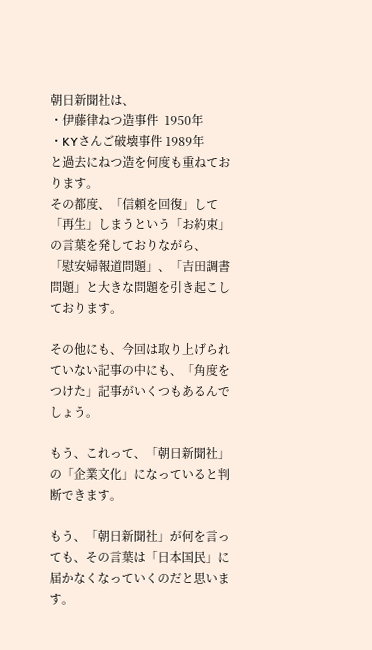朝日新聞社は、
・伊藤律ねつ造事件  1950年
・KYさんご破壊事件 1989年
と過去にねつ造を何度も重ねております。
その都度、「信頼を回復」して「再生」しまうという「お約束」の言葉を発しておりながら、
「慰安婦報道問題」、「吉田調書問題」と大きな問題を引き起こしております。

その他にも、今回は取り上げられていない記事の中にも、「角度をつけた」記事がいくつもあるんでしょう。

もう、これって、「朝日新聞社」の「企業文化」になっていると判断できます。

もう、「朝日新聞社」が何を言っても、その言葉は「日本国民」に届かなくなっていくのだと思います。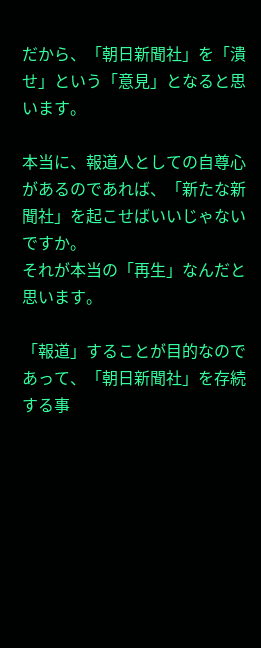だから、「朝日新聞社」を「潰せ」という「意見」となると思います。

本当に、報道人としての自尊心があるのであれば、「新たな新聞社」を起こせばいいじゃないですか。
それが本当の「再生」なんだと思います。

「報道」することが目的なのであって、「朝日新聞社」を存続する事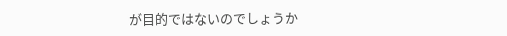が目的ではないのでしょうか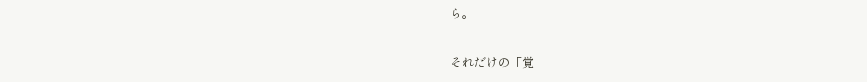ら。

それだけの「覚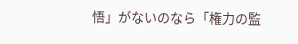悟」がないのなら「権力の監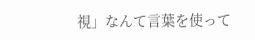視」なんて言葉を使って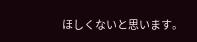ほしくないと思います。